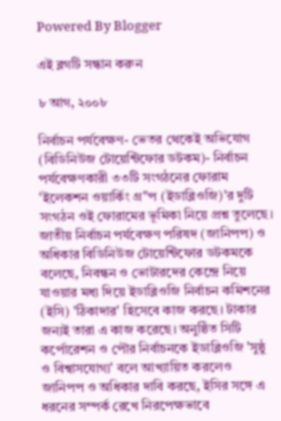Powered By Blogger

এই ব্লগটি সন্ধান করুন

৮ আগ, ২০০৮

নির্বাচন পর্যবেক্ষণ- ভেতর থেকেই অভিযোগ
(বিডিনিউজ টোয়েন্টিফোর ডটকম)- নির্বাচন পর্যবেক্ষণকারী ৩৩টি সংগঠনের ফোরাম 'ইলেকশন ওয়ার্কিং গ্র"প (ইডাব্লিওজি)'র দুটি সংগঠন ওই ফোরামের ভূমিকা নিয়ে প্রশ্ন তুলেছে। জাতীয় নির্বাচন পর্যবেক্ষণ পরিষদ (জানিপপ) ও অধিকার বিডিনিউজ টোয়েন্টিফোর ডটকমকে বলেছে, নিবন্ধন ও ভোটারদের কেন্দ্রে নিয়ে যাওয়ার মধ্য দিয়ে ইডাব্লিওজি নির্বাচন কমিশনের (ইসি) 'ঠিকাদার' হিসেবে কাজ করছে। টাকার জন্যই তারা এ কাজ করেছে। অনুষ্ঠিত সিটি কর্পোরেশন ও পৌর নির্বাচনকে ইডাব্লিওজি 'সুষ্ঠু ও বিশ্বাসযোগ্য' বলে আখ্যায়িত করলেও জানিপপ ও অধিকার দাবি করছে, ইসির সঙ্গে এ ধরনের সম্পর্ক রেখে নিরপেক্ষভাবে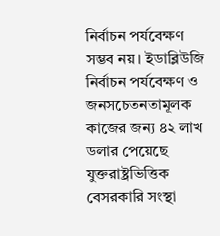নির্বাচন পর্যবেক্ষণ সম্ভব নয়। ইডাব্লিউজি নির্বাচন পর্যবেক্ষণ ও জনসচেতনতামূলক কাজের জন্য ৪২ লাখ ডলার পেয়েছে যুক্তরাষ্ট্রভিত্তিক বেসরকারি সংস্থা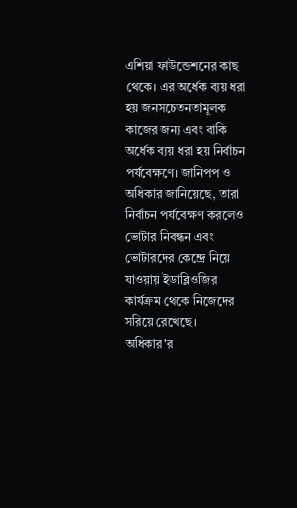এশিয়া ফাউন্ডেশনের কাছ থেকে। এর অর্ধেক ব্যয় ধরা হয় জনসচেতনতামূলক কাজের জন্য এবং বাকি অর্ধেক ব্যয় ধরা হয় নির্বাচন পর্যবেক্ষণে। জানিপপ ও অধিকার জানিয়েছে, তারা নির্বাচন পর্যবেক্ষণ করলেও ভোটার নিবন্ধন এবং ভোটারদের কেন্দ্রে নিয়ে যাওয়ায় ইডাব্লিওজির কার্যক্রম থেকে নিজেদের সরিয়ে রেখেছে। অধিকার'র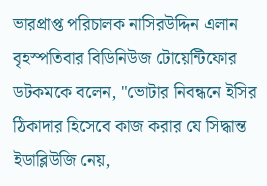ভারপ্রাপ্ত পরিচালক নাসিরউদ্দিন এলান বৃহস্পতিবার বিডিনিউজ টোয়েন্টিফোর ডটকমকে বলেন, "ভোটার নিবন্ধনে ইসির ঠিকাদার হিসেবে কাজ করার যে সিদ্ধান্ত ইডাব্লিউজি নেয়,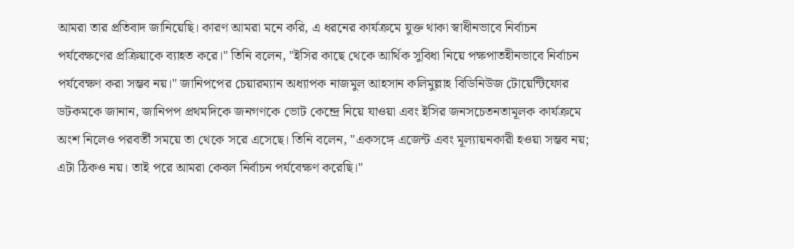আমরা তার প্রতিবাদ জানিয়েছি। কারণ আমরা মনে করি, এ ধরনের কার্যক্রমে যুক্ত থাকা স্বাধীনভাবে নির্বাচন পর্যবেক্ষণের প্রক্রিয়াকে ব্যাহত করে।" তিনি বলেন, "ইসির কাছে থেকে আর্থিক সুবিধা নিয়ে পক্ষপাতহীনভাবে নির্বাচন পর্যবেক্ষণ করা সম্ভব নয়।" জানিপপের চেয়ারম্যান অধ্যাপক নাজমুল আহসান কলিমুল্লাহ বিডিনিউজ টোয়েন্টিফোর ডটকমকে জানান, জানিপপ প্রথমদিকে জনগণকে ভোট কেন্দ্রে নিয়ে যাওয়া এবং ইসির জনসচেতনতামূলক কার্যক্রমে অংশ নিলেও পরবর্তী সময়ে তা থেকে সরে এসেছে। তিনি বলেন, "একসঙ্গে এজেন্ট এবং মূল্যায়নকারী হওয়া সম্ভব নয়; এটা ঠিকও নয়। তাই পরে আমরা কেবল নির্বাচন পর্যবেক্ষণ করেছি।"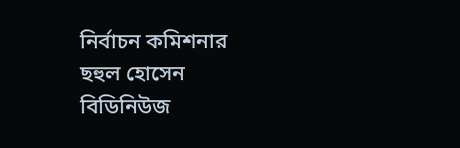নির্বাচন কমিশনার ছহুল হোসেন বিডিনিউজ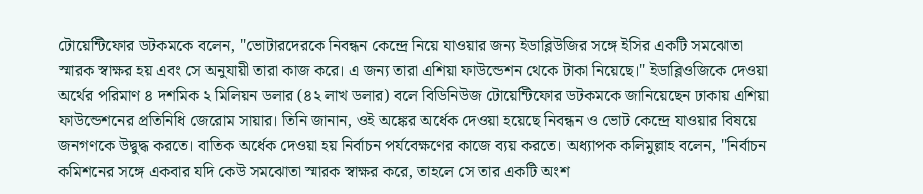টোয়েন্টিফোর ডটকমকে বলেন, "ভোটারদেরকে নিবন্ধন কেন্দ্রে নিয়ে যাওয়ার জন্য ইডাব্লিউজির সঙ্গে ইসির একটি সমঝোতা স্মারক স্বাক্ষর হয় এবং সে অনুযায়ী তারা কাজ করে। এ জন্য তারা এশিয়া ফাউন্ডেশন থেকে টাকা নিয়েছে।" ইডাব্লিওজিকে দেওয়া অর্থের পরিমাণ ৪ দশমিক ২ মিলিয়ন ডলার (৪২ লাখ ডলার) বলে বিডিনিউজ টোয়েন্টিফোর ডটকমকে জানিয়েছেন ঢাকায় এশিয়া ফাউন্ডেশনের প্রতিনিধি জেরোম সায়ার। তিনি জানান, ওই অঙ্কের অর্ধেক দেওয়া হয়েছে নিবন্ধন ও ভোট কেন্দ্রে যাওয়ার বিষয়ে জনগণকে উদ্বুদ্ধ করতে। বাতিক অর্ধেক দেওয়া হয় নির্বাচন পর্যবেক্ষণের কাজে ব্যয় করতে। অধ্যাপক কলিমুল্লাহ বলেন, "নির্বাচন কমিশনের সঙ্গে একবার যদি কেউ সমঝোতা স্মারক স্বাক্ষর করে, তাহলে সে তার একটি অংশ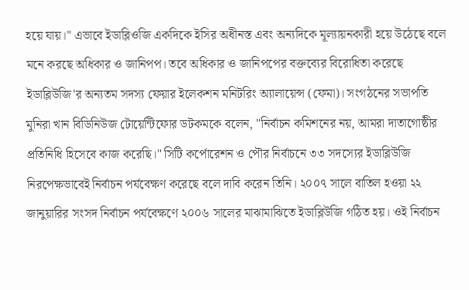হয়ে যায়।" এভাবে ইডাব্লিওজি একদিকে ইসির অধীনস্ত এবং অন্যদিকে মূল্যায়নকারী হয়ে উঠেছে বলে মনে করছে অধিকার ও জানিপপ। তবে অধিকার ও জানিপপের বক্তব্যের বিরোধিতা করেছে ইডাব্লিউজি'র অন্যতম সদস্য ফেয়ার ইলেকশন মনিটরিং অ্যালায়েন্স (ফেমা)। সংগঠনের সভাপতি মুনিরা খান বিডিনিউজ টোয়েন্টিফোর ডটকমকে বলেন, "নির্বাচন কমিশনের নয়, আমরা দাতাগোষ্ঠীর প্রতিনিধি হিসেবে কাজ করেছি।" সিটি কর্পোরেশন ও পৌর নির্বাচনে ৩৩ সদস্যের ইডাব্লিউজি নিরপেক্ষভাবেই নির্বাচন পর্যবেক্ষণ করেছে বলে দাবি করেন তিনি। ২০০৭ সালে বাতিল হওয়া ২২ জানুয়ারির সংসদ নির্বাচন পর্যবেক্ষণে ২০০৬ সালের মাঝামাঝিতে ইডাব্লিউজি গঠিত হয়। ওই নির্বাচন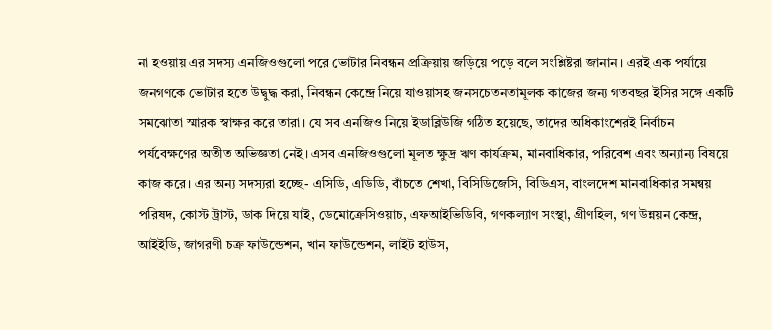না হওয়ায় এর সদস্য এনজিওগুলো পরে ভোটার নিবন্ধন প্রক্রিয়ায় জড়িয়ে পড়ে বলে সংশ্লিষ্টরা জানান। এরই এক পর্যায়ে জনগণকে ভোটার হতে উদ্বুদ্ধ করা, নিবন্ধন কেন্দ্রে নিয়ে যাওয়াসহ জনসচেতনতামূলক কাজের জন্য গতবছর ইসির সঙ্গে একটি সমঝোতা স্মারক স্বাক্ষর করে তারা। যে সব এনজিও নিয়ে ইডাব্লিউজি গঠিত হয়েছে, তাদের অধিকাংশেরই নির্বাচন পর্যবেক্ষণের অতীত অভিজ্ঞতা নেই। এসব এনজিওগুলো মূলত ক্ষুদ্র ঋণ কার্যক্রম, মানবাধিকার, পরিবেশ এবং অন্যান্য বিষয়ে কাজ করে। এর অন্য সদস্যরা হচ্ছে- এসিডি, এডিডি, বাঁচতে শেখা, বিসিডিজেসি, বিডিএস, বাংলদেশ মানবাধিকার সমন্বয় পরিষদ, কোস্ট ট্রাস্ট, ডাক দিয়ে যাই, ডেমোক্রেসিওয়াচ, এফআইভিডিবি, গণকল্যাণ সংস্থা, গ্রীণহিল, গণ উন্নয়ন কেন্দ্র, আইইডি, জাগরণী চক্র ফাউন্ডেশন, খান ফাউন্ডেশন, লাইট হাউস,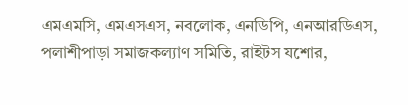এমএমসি, এমএসএস, নবলোক, এনডিপি, এনআরডিএস, পলাশীপাড়া সমাজকল্যাণ সমিতি, রাইটস যশোর,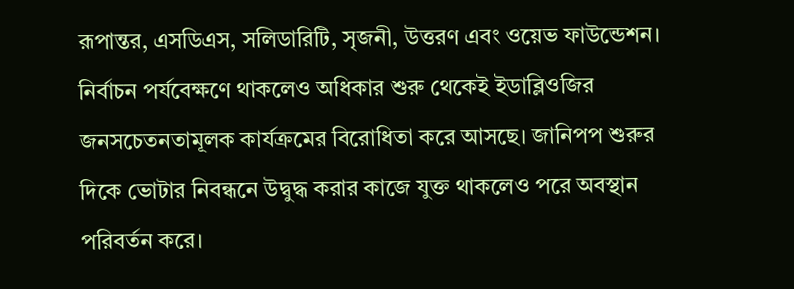রূপান্তর, এসডিএস, সলিডারিটি, সৃজনী, উত্তরণ এবং ওয়েভ ফাউন্ডেশন। নির্বাচন পর্যবেক্ষণে থাকলেও অধিকার শুরু থেকেই ইডাব্লিওজির জনসচেতনতামূলক কার্যক্রমের বিরোধিতা করে আসছে। জানিপপ শুরুর দিকে ভোটার নিবন্ধনে উদ্বুদ্ধ করার কাজে যুক্ত থাকলেও পরে অবস্থান পরিবর্তন করে।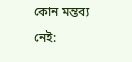কোন মন্তব্য নেই: